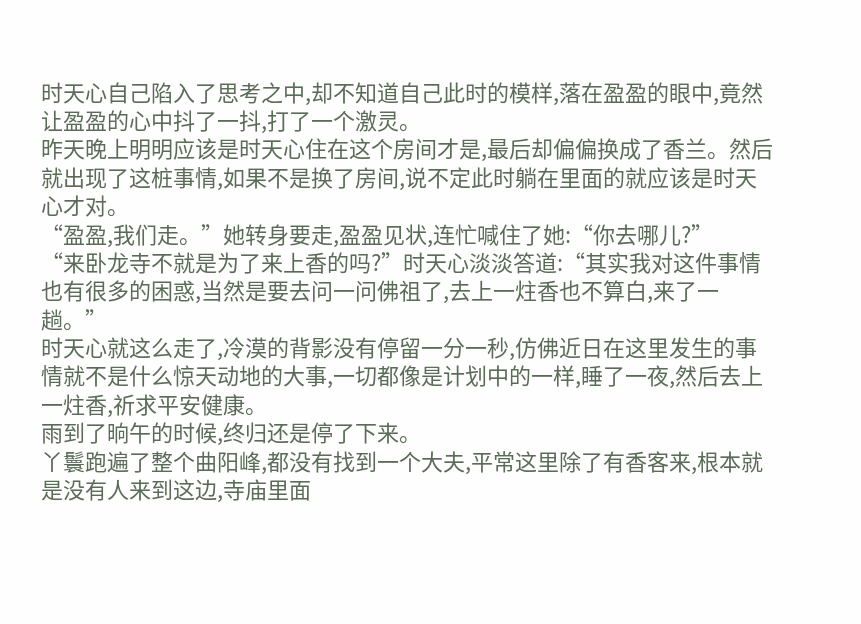时天心自己陷入了思考之中,却不知道自己此时的模样,落在盈盈的眼中,竟然让盈盈的心中抖了一抖,打了一个激灵。
昨天晚上明明应该是时天心住在这个房间才是,最后却偏偏换成了香兰。然后就出现了这桩事情,如果不是换了房间,说不定此时躺在里面的就应该是时天心才对。
“盈盈,我们走。”她转身要走,盈盈见状,连忙喊住了她:“你去哪儿?”
“来卧龙寺不就是为了来上香的吗?”时天心淡淡答道:“其实我对这件事情也有很多的困惑,当然是要去问一问佛祖了,去上一炷香也不算白,来了一趟。”
时天心就这么走了,冷漠的背影没有停留一分一秒,仿佛近日在这里发生的事情就不是什么惊天动地的大事,一切都像是计划中的一样,睡了一夜,然后去上一炷香,祈求平安健康。
雨到了晌午的时候,终归还是停了下来。
丫鬟跑遍了整个曲阳峰,都没有找到一个大夫,平常这里除了有香客来,根本就是没有人来到这边,寺庙里面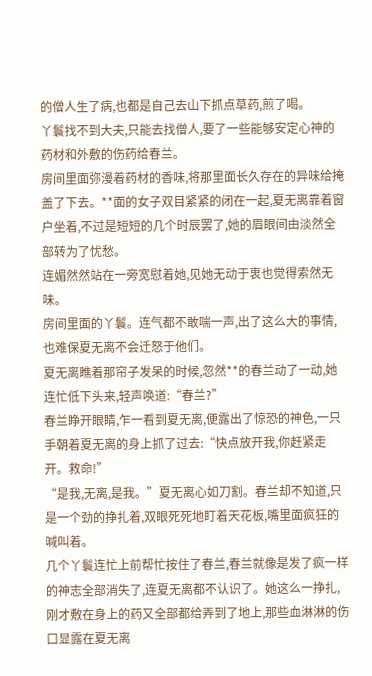的僧人生了病,也都是自己去山下抓点草药,煎了喝。
丫鬟找不到大夫,只能去找僧人,要了一些能够安定心神的药材和外敷的伤药给春兰。
房间里面弥漫着药材的香味,将那里面长久存在的异味给掩盖了下去。**面的女子双目紧紧的闭在一起,夏无离靠着窗户坐着,不过是短短的几个时辰罢了,她的眉眼间由淡然全部转为了忧愁。
连媚然然站在一旁宽慰着她,见她无动于衷也觉得索然无味。
房间里面的丫鬟。连气都不敢喘一声,出了这么大的事情,也难保夏无离不会迁怒于他们。
夏无离瞧着那帘子发呆的时候,忽然**的春兰动了一动,她连忙低下头来,轻声唤道:“春兰?”
春兰睁开眼睛,乍一看到夏无离,便露出了惊恐的神色,一只手朝着夏无离的身上抓了过去:“快点放开我,你赶紧走开。救命!”
“是我,无离,是我。”夏无离心如刀割。春兰却不知道,只是一个劲的挣扎着,双眼死死地盯着天花板,嘴里面疯狂的喊叫着。
几个丫鬟连忙上前帮忙按住了春兰,春兰就像是发了疯一样的神志全部消失了,连夏无离都不认识了。她这么一挣扎,刚才敷在身上的药又全部都给弄到了地上,那些血淋淋的伤口显露在夏无离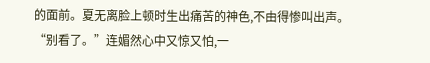的面前。夏无离脸上顿时生出痛苦的神色,不由得惨叫出声。
“别看了。”连媚然心中又惊又怕,一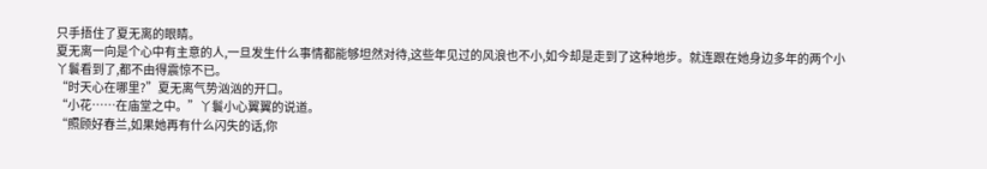只手捂住了夏无离的眼睛。
夏无离一向是个心中有主意的人,一旦发生什么事情都能够坦然对待,这些年见过的风浪也不小,如今却是走到了这种地步。就连跟在她身边多年的两个小丫鬟看到了,都不由得震惊不已。
“时天心在哪里?”夏无离气势汹汹的开口。
“小花……在庙堂之中。”丫鬟小心翼翼的说道。
“照顾好春兰,如果她再有什么闪失的话,你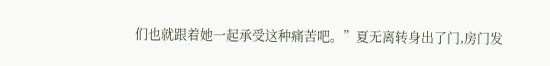们也就跟着她一起承受这种痛苦吧。”夏无离转身出了门,房门发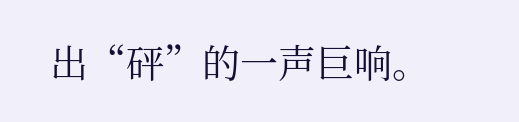出“砰”的一声巨响。